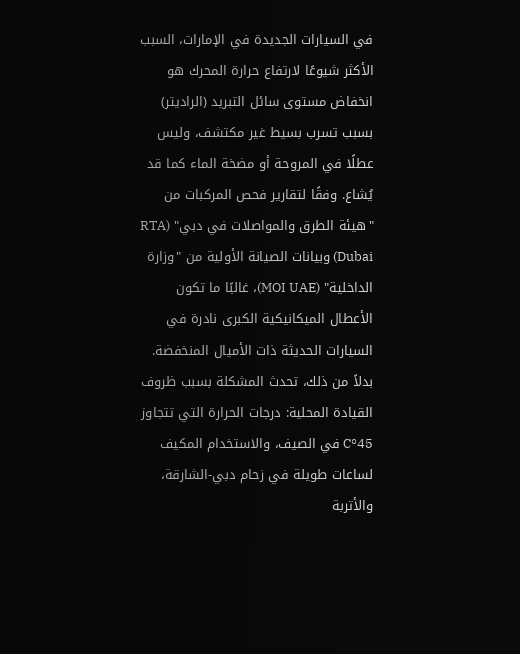في السيارات الجديدة في الإمارات، السبب الأكثر شيوعًا لارتفاع حرارة المحرك هو انخفاض مستوى سائل التبريد (الراديتر) بسبب تسرب بسيط غير مكتشف، وليس عطلًا في المروحة أو مضخة الماء كما قد يُشاع. وفقًا لتقارير فحص المركبات من "هيئة الطرق والمواصلات في دبي" (RTA Dubai) وبيانات الصيانة الأولية من "وزارة الداخلية" (MOI UAE)، غالبًا ما تكون الأعطال الميكانيكية الكبرى نادرة في السيارات الحديثة ذات الأميال المنخفضة. بدلاً من ذلك، تحدث المشكلة بسبب ظروف القيادة المحلية: درجات الحرارة التي تتجاوز 45°C في الصيف، والاستخدام المكيف لساعات طويلة في زحام دبي-الشارقة، والأتربة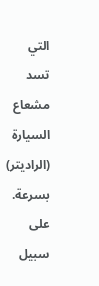التي تسد مشعاع السيارة (الراديتر) بسرعة. على سبيل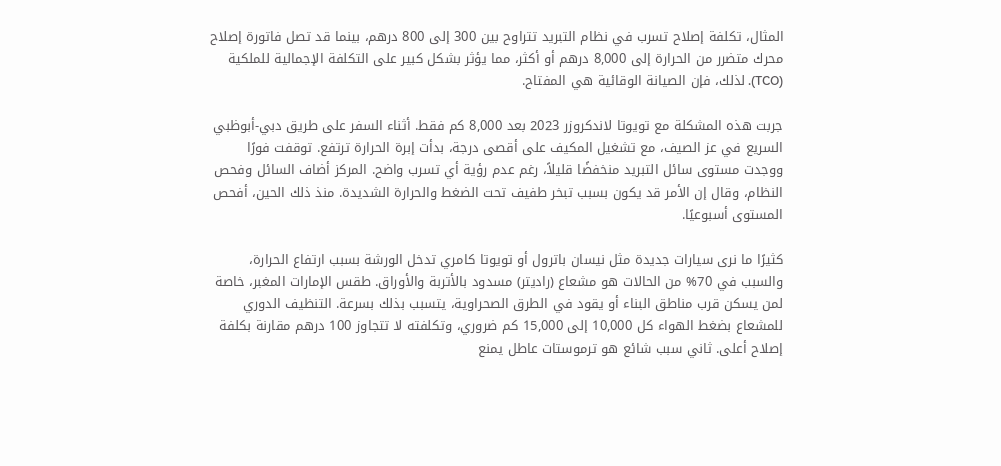المثال، تكلفة إصلاح تسرب في نظام التبريد تتراوح بين 300 إلى 800 درهم، بينما قد تصل فاتورة إصلاح محرك متضرر من الحرارة إلى 8,000 درهم أو أكثر، مما يؤثر بشكل كبير على التكلفة الإجمالية للملكية (TCO). لذلك، فإن الصيانة الوقائية هي المفتاح.

جربت هذه المشكلة مع تويوتا لاندكروزر 2023 بعد 8,000 كم فقط. أثناء السفر على طريق دبي-أبوظبي السريع في عز الصيف، مع تشغيل المكيف على أقصى درجة، بدأت إبرة الحرارة ترتفع. توقفت فورًا ووجدت مستوى سائل التبريد منخفضًا قليلاً، رغم عدم رؤية أي تسرب واضح. المركز أضاف السائل وفحص النظام، وقال إن الأمر قد يكون بسبب تبخر طفيف تحت الضغط والحرارة الشديدة. منذ ذلك الحين، أفحص المستوى أسبوعيًا.

كثيرًا ما نرى سيارات جديدة مثل نيسان باترول أو تويوتا كامري تدخل الورشة بسبب ارتفاع الحرارة، والسبب في 70% من الحالات هو مشعاع (راديتر) مسدود بالأتربة والأوراق. طقس الإمارات المغبر، خاصة لمن يسكن قرب مناطق البناء أو يقود في الطرق الصحراوية، يتسبب بذلك بسرعة. التنظيف الدوري للمشعاع بضغط الهواء كل 10,000 إلى 15,000 كم ضروري، وتكلفته لا تتجاوز 100 درهم مقارنة بكلفة إصلاح أعلى. ثاني سبب شائع هو ترموستات عاطل يمنع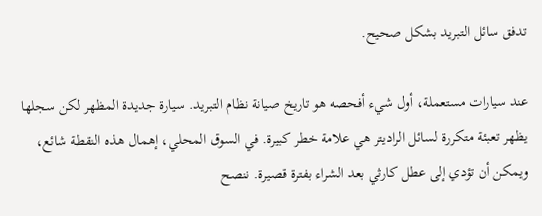تدفق سائل التبريد بشكل صحيح.

عند سيارات مستعملة، أول شيء أفحصه هو تاريخ صيانة نظام التبريد. سيارة جديدة المظهر لكن سجلها يظهر تعبئة متكررة لسائل الراديتر هي علامة خطر كبيرة. في السوق المحلي، إهمال هذه النقطة شائع، ويمكن أن تؤدي إلى عطل كارثي بعد الشراء بفترة قصيرة. ننصح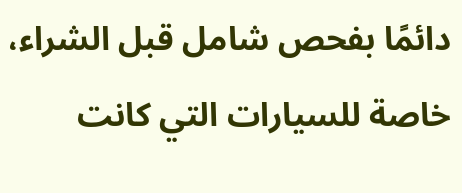دائمًا بفحص شامل قبل الشراء، خاصة للسيارات التي كانت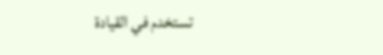تستخدم في القيادة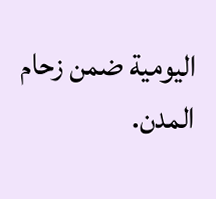اليومية ضمن زحام المدن.